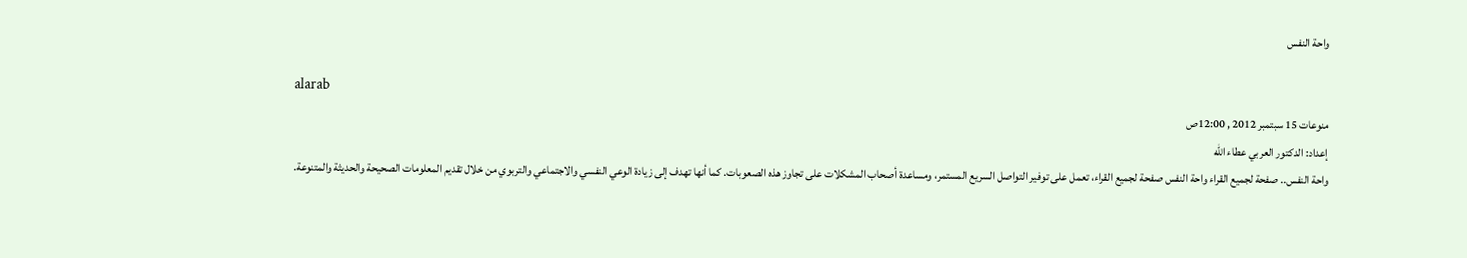واحة النفس

alarab
منوعات 15 سبتمبر 2012 , 12:00ص
إعداد: الدكتور العربي عطاء الله
واحة النفس.. صفحة لجميع القراء واحة النفس صفحة لجميع القراء، تعمل على توفير التواصل السريع المستمر، ومساعدة أصحاب المشكلات على تجاوز هذه الصعوبات. كما أنها تهدف إلى زيادة الوعي النفسي والاجتماعي والتربوي من خلال تقديم المعلومات الصحيحة والحديثة والمتنوعة.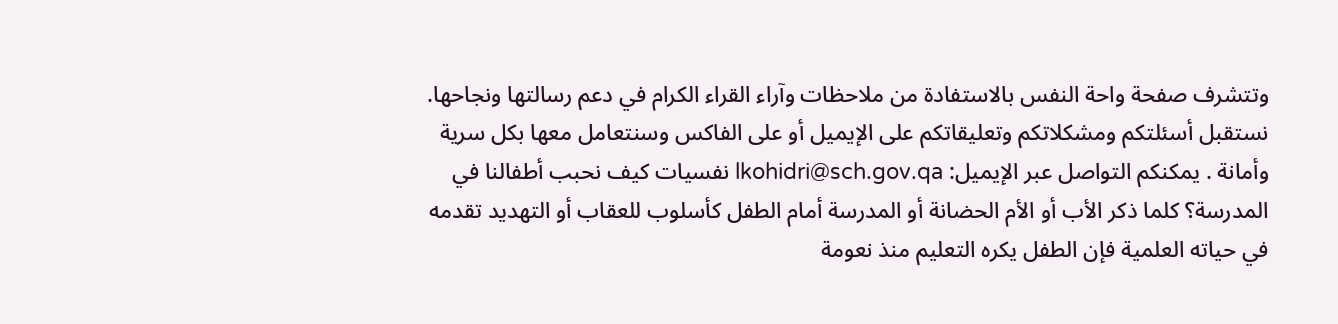وتتشرف صفحة واحة النفس بالاستفادة من ملاحظات وآراء القراء الكرام في دعم رسالتها ونجاحها. نستقبل أسئلتكم ومشكلاتكم وتعليقاتكم على الإيميل أو على الفاكس وسنتعامل معها بكل سرية وأمانة . يمكنكم التواصل عبر الإيميل: lkohidri@sch.gov.qa نفسيات كيف نحبب أطفالنا في المدرسة؟ كلما ذكر الأب أو الأم الحضانة أو المدرسة أمام الطفل كأسلوب للعقاب أو التهديد تقدمه في حياته العلمية فإن الطفل يكره التعليم منذ نعومة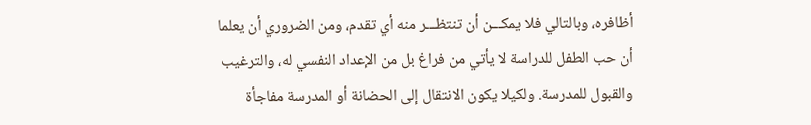أظافره، وبالتالي فلا يمكـــن أن تنتظـــر منه أي تقدم، ومن الضروري أن يعلما أن حب الطفل للدراسة لا يأتي من فراغ بل من الإعداد النفسي له، والترغيب والقبول للمدرسة. ولكيلا يكون الانتقال إلى الحضانة أو المدرسة مفاجأة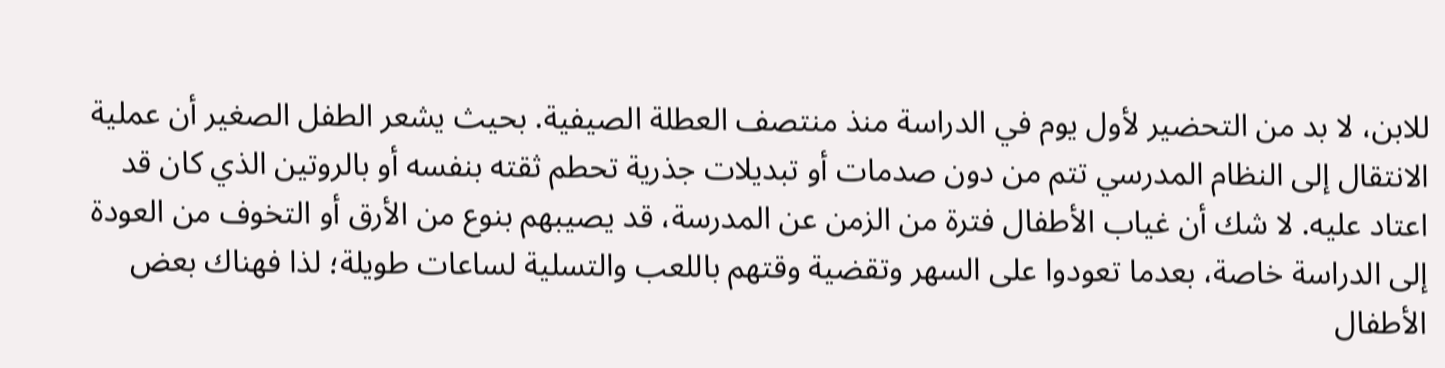للابن، لا بد من التحضير لأول يوم في الدراسة منذ منتصف العطلة الصيفية. بحيث يشعر الطفل الصغير أن عملية الانتقال إلى النظام المدرسي تتم من دون صدمات أو تبديلات جذرية تحطم ثقته بنفسه أو بالروتين الذي كان قد اعتاد عليه. لا شك أن غياب الأطفال فترة من الزمن عن المدرسة، قد يصيبهم بنوع من الأرق أو التخوف من العودة إلى الدراسة خاصة، بعدما تعودوا على السهر وتقضية وقتهم باللعب والتسلية لساعات طويلة؛ لذا فهناك بعض الأطفال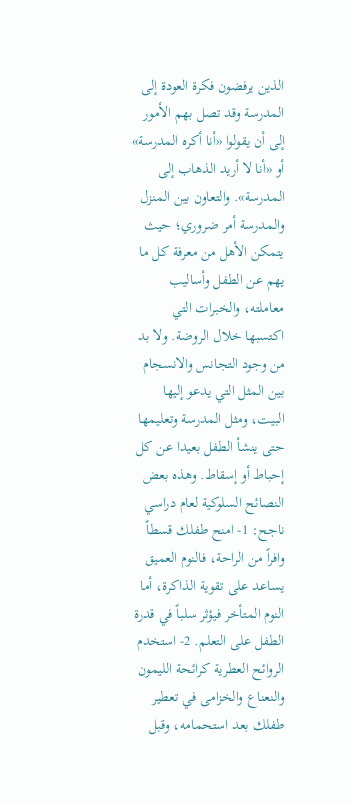الذين يرفضون فكرة العودة إلى المدرسة وقد تصل بهم الأمور إلى أن يقولوا «أنا أكره المدرسة» أو «أنا لا أريد الذهاب إلى المدرسة». والتعاون بين المنزل والمدرسة أمر ضروري؛ حيث يتمكن الأهل من معرفة كل ما يهم عن الطفل وأساليب معاملته، والخبرات التي اكتسبها خلال الروضة. ولا بد من وجود التجانس والانسجام بين المثل التي يدعو إليها البيت، ومثل المدرسة وتعليمها حتى ينشأ الطفل بعيدا عن كل إحباط أو إسقاط. وهذه بعض النصائح السلوكية لعام دراسي ناجح: 1- امنح طفلك قسطاً وافراً من الراحة، فالنوم العميق يساعد على تقوية الذاكرة، أما النوم المتأخر فيؤثر سلباً في قدرة الطفل على التعلم. 2- استخدم الروائح العطرية كرائحة الليمون والنعناع والخزامى في تعطير طفلك بعد استحمامه، وقبل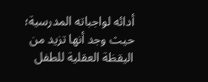أدائه لواجباته المدرسية؛ حيث وجد أنها تزيد من اليقظة العقلية للطفل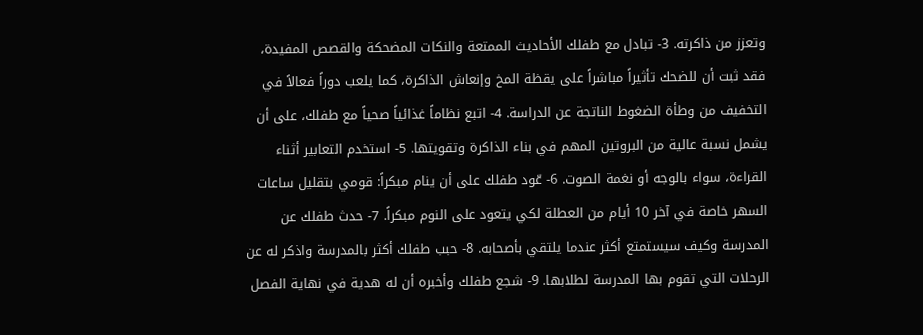وتعزز من ذاكرته. 3- تبادل مع طفلك الأحاديث الممتعة والنكات المضحكة والقصص المفيدة، فقد ثبت أن للضحك تأثيراً مباشراً على يقظة المخ وإنعاش الذاكرة، كما يلعب دوراً فعالاً في التخفيف من وطأة الضغوط الناتجة عن الدراسة. 4- اتبع نظاماً غذائياً صحياً مع طفلك، على أن يشمل نسبة عالية من البروتين المهم في بناء الذاكرة وتقويتها. 5- استخدم التعابير أثناء القراءة، سواء بالوجه أو نغمة الصوت. 6- عّود طفلك على أن ينام مبكراً: قومي بتقليل ساعات السهر خاصة في آخر 10 أيام من العطلة لكي يتعود على النوم مبكراً. 7- حدث طفلك عن المدرسة وكيف سيستمتع أكثر عندما يلتقي بأصحابه. 8- حبب طفلك أكثر بالمدرسة واذكر له عن الرحلات التي تقوم بها المدرسة لطلابها. 9- شجع طفلك وأخبره أن له هدية في نهاية الفصل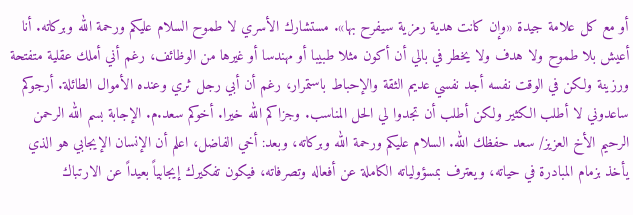أو مع كل علامة جيدة «وإن كانت هدية رمزية سيفرح بها». مستشارك الأسري لا طموح السلام عليكم ورحمة الله وبركاته. أنا أعيش بلا طموح ولا هدف ولا يخطر في بالي أن أكون مثلا طبيبا أو مهندسا أو غيرها من الوظائف، رغم أني أملك عقلية متفتحة ورزينة ولكن في الوقت نفسه أجد نفسي عديم الثقة والإحباط باستمرار، رغم أن أبي رجل ثري وعنده الأموال الطائلة. أرجوكم ساعدوني لا أطلب الكثير ولكن أطلب أن تجدوا لي الحل المناسب. وجزاكم الله خيرا. أخوكم سعد.م. الإجابة بسم الله الرحمن الرحيم الأخ العزيز/ سعد حفظك الله. السلام عليكم ورحمة الله وبركاته، وبعد: أخي الفاضل، اعلم أن الإنسان الإيجابي هو الذي يأخذ بزمام المبادرة في حياته، ويعترف بمسؤولياته الكاملة عن أفعاله وتصرفاته، فيكون تفكيرك إيجابياً بعيداً عن الارتباك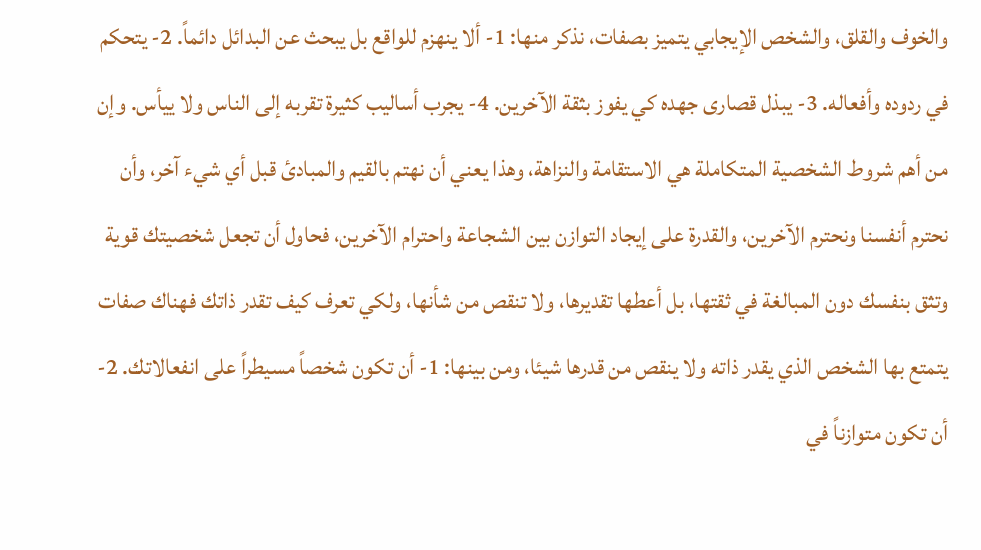والخوف والقلق، والشخص الإيجابي يتميز بصفات، نذكر منها: 1- ألا ينهزم للواقع بل يبحث عن البدائل دائماً. 2- يتحكم في ردوده وأفعاله. 3- يبذل قصارى جهده كي يفوز بثقة الآخرين. 4- يجرب أساليب كثيرة تقربه إلى الناس ولا ييأس. وإن من أهم شروط الشخصية المتكاملة هي الاستقامة والنزاهة، وهذا يعني أن نهتم بالقيم والمبادئ قبل أي شيء آخر، وأن نحترم أنفسنا ونحترم الآخرين، والقدرة على إيجاد التوازن بين الشجاعة واحترام الآخرين، فحاول أن تجعل شخصيتك قوية وتثق بنفسك دون المبالغة في ثقتها، بل أعطها تقديرها، ولا تنقص من شأنها، ولكي تعرف كيف تقدر ذاتك فهناك صفات يتمتع بها الشخص الذي يقدر ذاته ولا ينقص من قدرها شيئا، ومن بينها: 1- أن تكون شخصاً مسيطراً على انفعالاتك. 2- أن تكون متوازناً في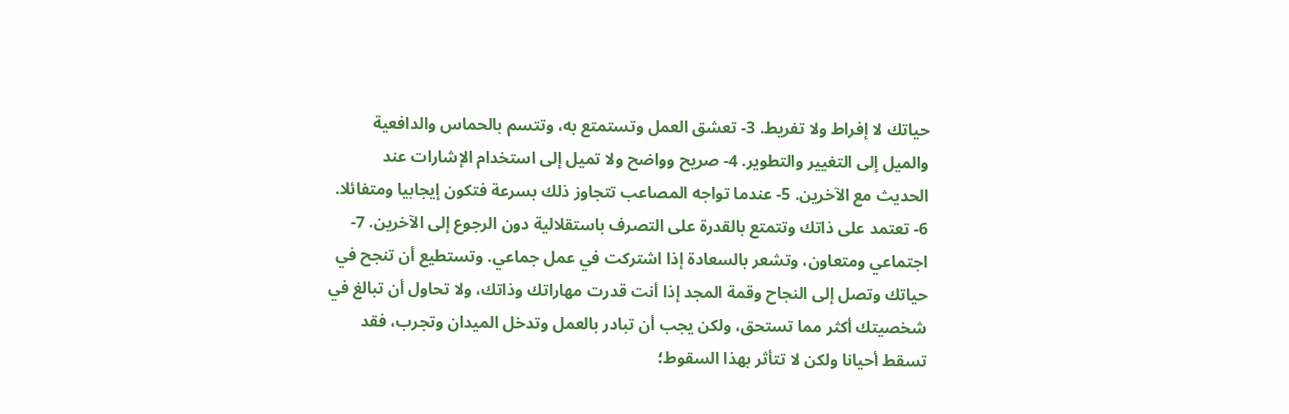حياتك لا إفراط ولا تفريط. 3- تعشق العمل وتستمتع به، وتتسم بالحماس والدافعية والميل إلى التغيير والتطوير. 4- صريح وواضح ولا تميل إلى استخدام الإشارات عند الحديث مع الآخرين. 5- عندما تواجه المصاعب تتجاوز ذلك بسرعة فتكون إيجابيا ومتفائلا. 6- تعتمد على ذاتك وتتمتع بالقدرة على التصرف باستقلالية دون الرجوع إلى الآخرين. 7- اجتماعي ومتعاون، وتشعر بالسعادة إذا اشتركت في عمل جماعي. وتستطيع أن تنجح في حياتك وتصل إلى النجاح وقمة المجد إذا أنت قدرت مهاراتك وذاتك، ولا تحاول أن تبالغ في شخصيتك أكثر مما تستحق، ولكن يجب أن تبادر بالعمل وتدخل الميدان وتجرب، فقد تسقط أحيانا ولكن لا تتأثر بهذا السقوط؛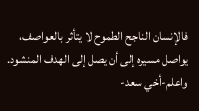فالإنسان الناجح الطموح لا يتأثر بالعواصف، يواصل مسيره إلى أن يصل إلى الهدف المنشود. واعلم-أخي سعد-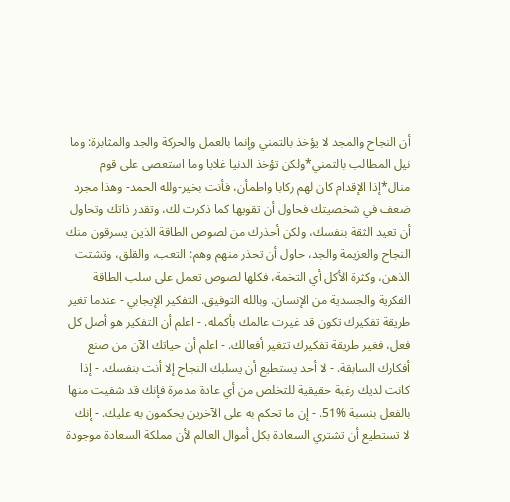أن النجاح والمجد لا يؤخذ بالتمني وإنما بالعمل والحركة والجد والمثابرة: وما نيل المطالب بالتمني*ولكن تؤخذ الدنيا غلابا وما استعصى على قوم منال*إذا الإقدام كان لهم ركابا واطمأن، فأنت بخير-ولله الحمد- وهذا مجرد ضعف في شخصيتك فحاول أن تقويها كما ذكرت لك، وتقدر ذاتك وتحاول أن تعيد الثقة بنفسك، ولكن أحذرك من لصوص الطاقة الذين يسرقون منك النجاح والعزيمة والجد، حاول أن تحذر منهم وهم: التعب، والقلق، وتشتت الذهن، وكثرة الأكل أي التخمة، فكلها لصوص تعمل على سلب الطاقة الفكرية والجسدية من الإنسان. وبالله التوفيق. التفكير الإيجابي - عندما تغير طريقة تفكيرك تكون قد غيرت عالمك بأكمله. - اعلم أن التفكير هو أصل كل فعل، فغير طريقة تفكيرك تتغير أفعالك. - اعلم أن حياتك الآن من صنع أفكارك السابقة. - لا أحد يستطيع أن يسلبك النجاح إلا أنت بنفسك. - إذا كانت لديك رغبة حقيقية للتخلص من أي عادة مدمرة فإنك قد شفيت منها بالفعل بنسبة %51. - إن ما تحكم به على الآخرين يحكمون به عليك. - إنك لا تستطيع أن تشتري السعادة بكل أموال العالم لأن مملكة السعادة موجودة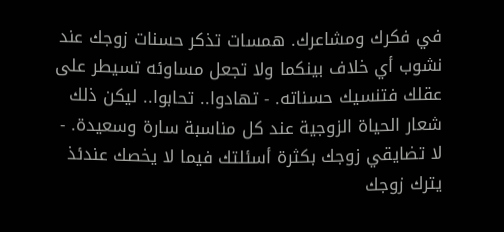في فكرك ومشاعرك. همسات تذكر حسنات زوجك عند نشوب أي خلاف بينكما ولا تجعل مساوئه تسيطر على عقلك فتنسيك حسناته. - تهادوا.. تحابوا.. ليكن ذلك شعار الحياة الزوجية عند كل مناسبة سارة وسعيدة. - لا تضايقي زوجك بكثرة أسئلتك فيما لا يخصك عندئذ يترك زوجك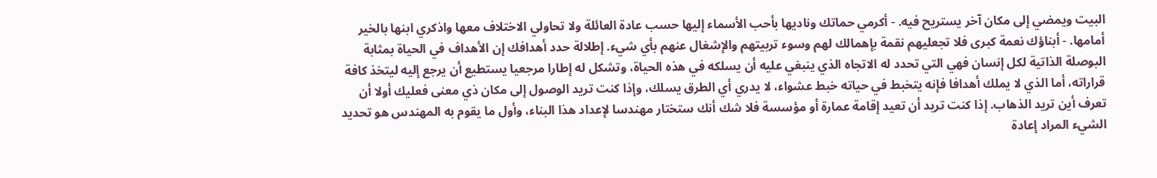البيت ويمضي إلى مكان آخر يستريح فيه. - أكرمي حماتك وناديها بأحب الأسماء إليها حسب عادة العائلة ولا تحاولي الاختلاف معها واذكري ابنها بالخير أمامها. - أبناؤك نعمة كبرى فلا تجعليهم نقمة بإهمالك لهم وسوء تربيتهم والإشغال عنهم بأي شيء. إطلالة حدد أهدافك إن الأهداف في الحياة بمثابة البوصلة الذاتية لكل إنسان فهي التي تحدد له الاتجاه الذي ينبغي عليه أن يسلكه في هذه الحياة، وتشكل له إطارا مرجعيا يستطيع أن يرجع إليه ليتخذ كافة قراراته، أما الذي لا يملك أهدافا فإنه يتخبط في حياته خبط عشواء، لا يدري أي الطرق يسلك، وإذا كنت تريد الوصول إلى مكان ذي معنى فعليك أولا أن تعرف أين تريد الذهاب. إذا كنت تريد أن تعيد إقامة عمارة أو مؤسسة فلا شك أنك ستختار مهندسا لإعداد هذا البناء، وأول ما يقوم به المهندس هو تحديد الشيء المراد إعادة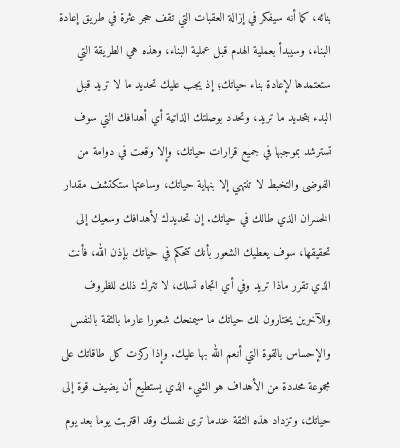بنائه، كما أنه سيفكر في إزالة العقبات التي تقف حجر عثرة في طريق إعادة البناء، وسيبدأ بعملية الهدم قبل عملية البناء، وهذه هي الطريقة التي ستعتمدها لإعادة بناء حياتك؛ إذ يجب عليك تحديد ما لا تريد قبل البدء بتحديد ما تريد، وتحدد بوصلتك الذاتية أي أهدافك التي سوف تسترشد بموجبها في جميع قرارات حياتك، وإلا وقعت في دوامة من الفوضى والتخبط لا تنتهي إلا بنهاية حياتك، وساعتها ستكتشف مقدار الخسران الذي طالك في حياتك. إن تحديدك لأهدافك وسعيك إلى تحقيقها، سوف يعطيك الشعور بأنك تتحكم في حياتك بإذن الله، فأنت الذي تقرر ماذا تريد وفي أي اتجاه تسلك، لا تترك ذلك للظروف وللآخرين يختارون لك حياتك ما سيمنحك شعورا عارما بالثقة بالنفس والإحساس بالقوة التي أنعم الله بها عليك. وإذا ركزت كل طاقاتك على مجموعة محددة من الأهداف هو الشيء الذي يستطيع أن يضيف قوة إلى حياتك، وتزداد هذه الثقة عندما ترى نفسك وقد اقتربت يوما بعد يوم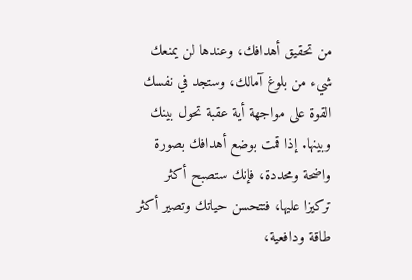من تحقيق أهدافك، وعندها لن يمنعك شيء من بلوغ آمالك، وستجد في نفسك القوة على مواجهة أية عقبة تحول بينك وبينها. إذا قمت بوضع أهدافك بصورة واضحة ومحددة، فإنك ستصبح أكثر تركيزا عليها، فتتحسن حياتك وتصير أكثر طاقة ودافعية،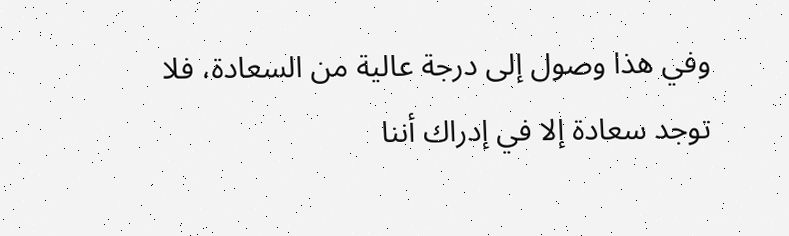وفي هذا وصول إلى درجة عالية من السعادة، فلا توجد سعادة إلا في إدراك أننا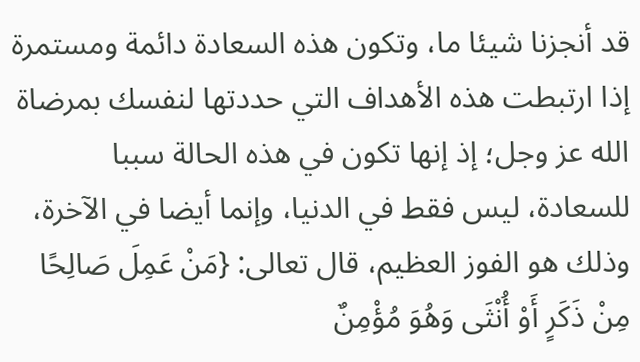قد أنجزنا شيئا ما، وتكون هذه السعادة دائمة ومستمرة إذا ارتبطت هذه الأهداف التي حددتها لنفسك بمرضاة الله عز وجل؛ إذ إنها تكون في هذه الحالة سببا للسعادة، ليس فقط في الدنيا، وإنما أيضا في الآخرة، وذلك هو الفوز العظيم، قال تعالى: {مَنْ عَمِلَ صَالِحًا مِنْ ذَكَرٍ أَوْ أُنْثَى وَهُوَ مُؤْمِنٌ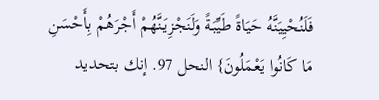فَلَنُحْيِيَنَّهُ حَيَاةً طَيِّبَةً وَلَنَجْزِيَنَّهُمْ أَجْرَهُمْ بِأَحْسَنِ مَا كَانُوا يَعْمَلُونَ} النحل 97. إنك بتحديد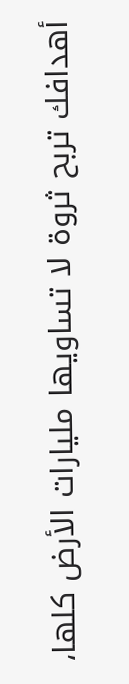أهدافك تربح ثروة لا تساويها مليارات الأرض كلها،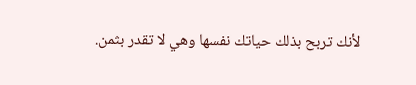لأنك تربح بذلك حياتك نفسها وهي لا تقدر بثمن.